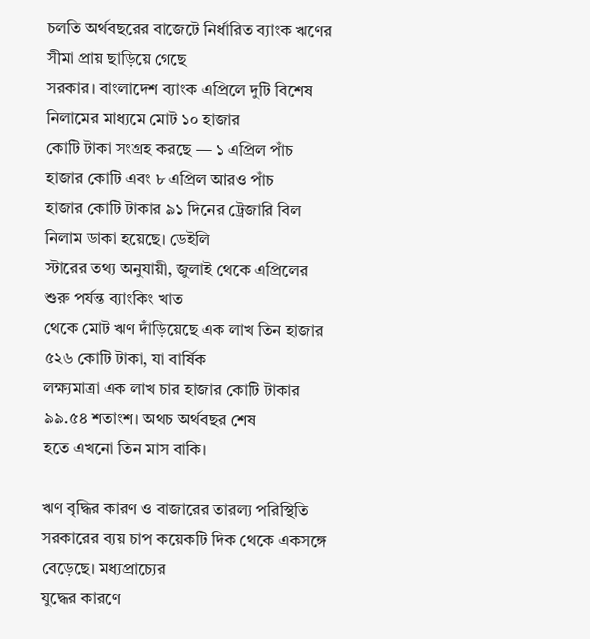চলতি অর্থবছরের বাজেটে নির্ধারিত ব্যাংক ঋণের সীমা প্রায় ছাড়িয়ে গেছে
সরকার। বাংলাদেশ ব্যাংক এপ্রিলে দুটি বিশেষ নিলামের মাধ্যমে মোট ১০ হাজার
কোটি টাকা সংগ্রহ করছে — ১ এপ্রিল পাঁচ হাজার কোটি এবং ৮ এপ্রিল আরও পাঁচ
হাজার কোটি টাকার ৯১ দিনের ট্রেজারি বিল নিলাম ডাকা হয়েছে। ডেইলি
স্টারের তথ্য অনুযায়ী, জুলাই থেকে এপ্রিলের শুরু পর্যন্ত ব্যাংকিং খাত
থেকে মোট ঋণ দাঁড়িয়েছে এক লাখ তিন হাজার ৫২৬ কোটি টাকা, যা বার্ষিক
লক্ষ্যমাত্রা এক লাখ চার হাজার কোটি টাকার ৯৯.৫৪ শতাংশ। অথচ অর্থবছর শেষ
হতে এখনো তিন মাস বাকি।

ঋণ বৃদ্ধির কারণ ও বাজারের তারল্য পরিস্থিতি
সরকারের ব্যয় চাপ কয়েকটি দিক থেকে একসঙ্গে বেড়েছে। মধ্যপ্রাচ্যের
যুদ্ধের কারণে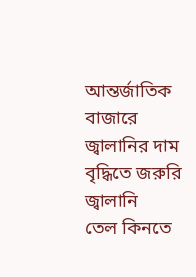আন্তর্জাতিক বাজারে জ্বালানির দাম বৃদ্ধিতে জরুরি জ্বালানি
তেল কিনতে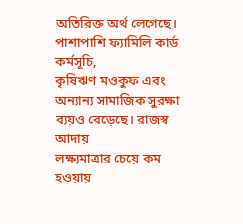অতিরিক্ত অর্থ লেগেছে। পাশাপাশি ফ্যামিলি কার্ড কর্মসূচি,
কৃষিঋণ মওকুফ এবং অন্যান্য সামাজিক সুরক্ষা ব্যয়ও বেড়েছে। রাজস্ব আদায়
লক্ষ্যমাত্রার চেয়ে কম হওয়ায়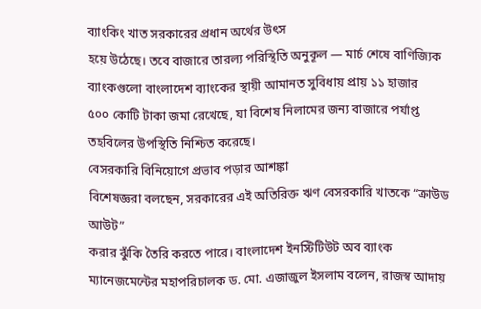ব্যাংকিং খাত সরকারের প্রধান অর্থের উৎস
হয়ে উঠেছে। তবে বাজারে তারল্য পরিস্থিতি অনুকূল — মার্চ শেষে বাণিজ্যিক
ব্যাংকগুলো বাংলাদেশ ব্যাংকের স্থায়ী আমানত সুবিধায় প্রায় ১১ হাজার
৫০০ কোটি টাকা জমা রেখেছে, যা বিশেষ নিলামের জন্য বাজারে পর্যাপ্ত
তহবিলের উপস্থিতি নিশ্চিত করেছে।
বেসরকারি বিনিয়োগে প্রভাব পড়ার আশঙ্কা
বিশেষজ্ঞরা বলছেন, সরকারের এই অতিরিক্ত ঋণ বেসরকারি খাতকে “ক্রাউড আউট”
করার ঝুঁকি তৈরি করতে পারে। বাংলাদেশ ইনস্টিটিউট অব ব্যাংক
ম্যানেজমেন্টের মহাপরিচালক ড. মো. এজাজুল ইসলাম বলেন, রাজস্ব আদায়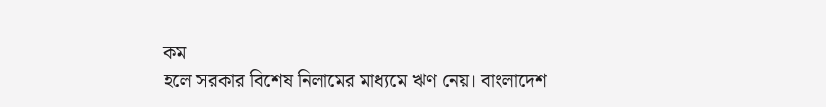কম
হলে সরকার বিশেষ নিলামের মাধ্যমে ঋণ নেয়। বাংলাদেশ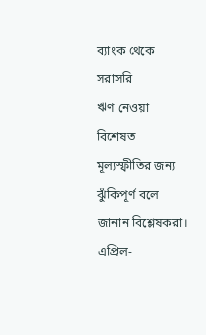ব্যাংক থেকে সরাসরি
ঋণ নেওয়া বিশেষত মূল্যস্ফীতির জন্য ঝুঁকিপূর্ণ বলে জানান বিশ্লেষকরা।
এপ্রিল-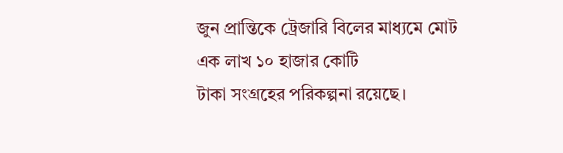জুন প্রান্তিকে ট্রেজারি বিলের মাধ্যমে মোট এক লাখ ১০ হাজার কোটি
টাকা সংগ্রহের পরিকল্পনা রয়েছে।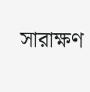সারাক্ষণ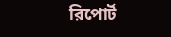রিপোর্ট